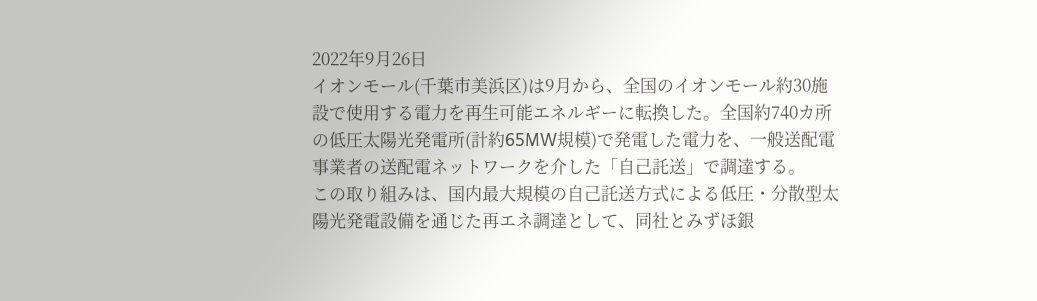2022年9月26日
イオンモール(千葉市美浜区)は9月から、全国のイオンモール約30施設で使用する電力を再生可能エネルギーに転換した。全国約740カ所の低圧太陽光発電所(計約65MW規模)で発電した電力を、一般送配電事業者の送配電ネットワークを介した「自己託送」で調達する。
この取り組みは、国内最大規模の自己託送方式による低圧・分散型太陽光発電設備を通じた再エネ調達として、同社とみずほ銀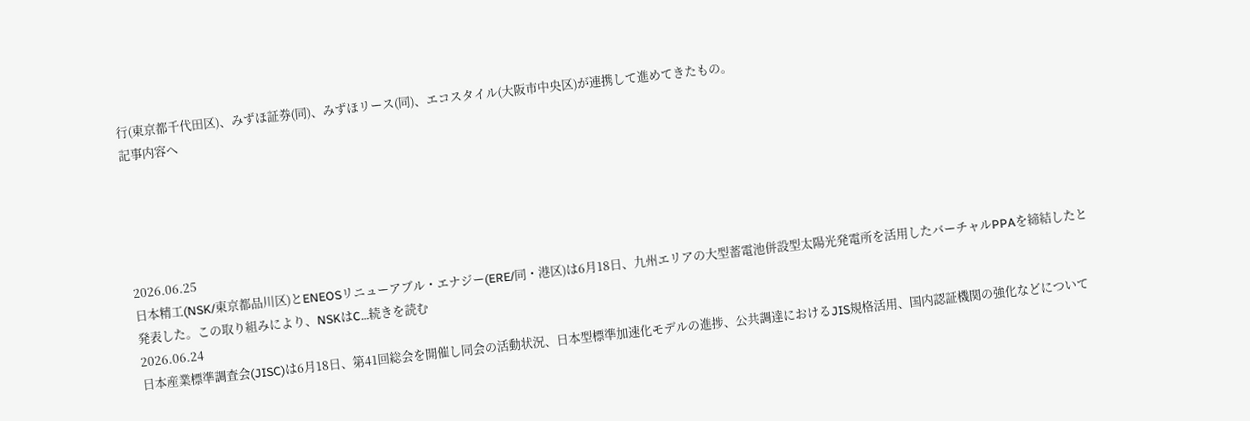行(東京都千代田区)、みずほ証券(同)、みずほリース(同)、エコスタイル(大阪市中央区)が連携して進めてきたもの。
記事内容へ





2026.06.25
日本精工(NSK/東京都品川区)とENEOSリニューアブル・エナジー(ERE/同・港区)は6月18日、九州エリアの大型蓄電池併設型太陽光発電所を活用したバーチャルPPAを締結したと発表した。この取り組みにより、NSKはC…続きを読む
2026.06.24
日本産業標準調査会(JISC)は6月18日、第41回総会を開催し同会の活動状況、日本型標準加速化モデルの進捗、公共調達におけるJIS規格活用、国内認証機関の強化などについて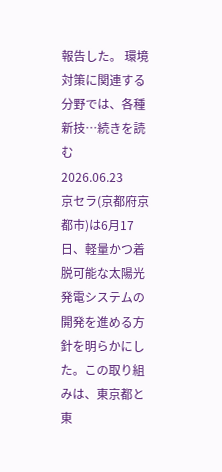報告した。 環境対策に関連する分野では、各種新技…続きを読む
2026.06.23
京セラ(京都府京都市)は6月17日、軽量かつ着脱可能な太陽光発電システムの開発を進める方針を明らかにした。この取り組みは、東京都と東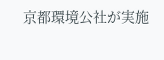京都環境公社が実施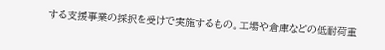する支援事業の採択を受けで実施するもの。工場や倉庫などの低耐荷重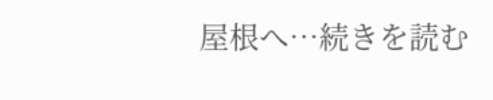屋根へ…続きを読む